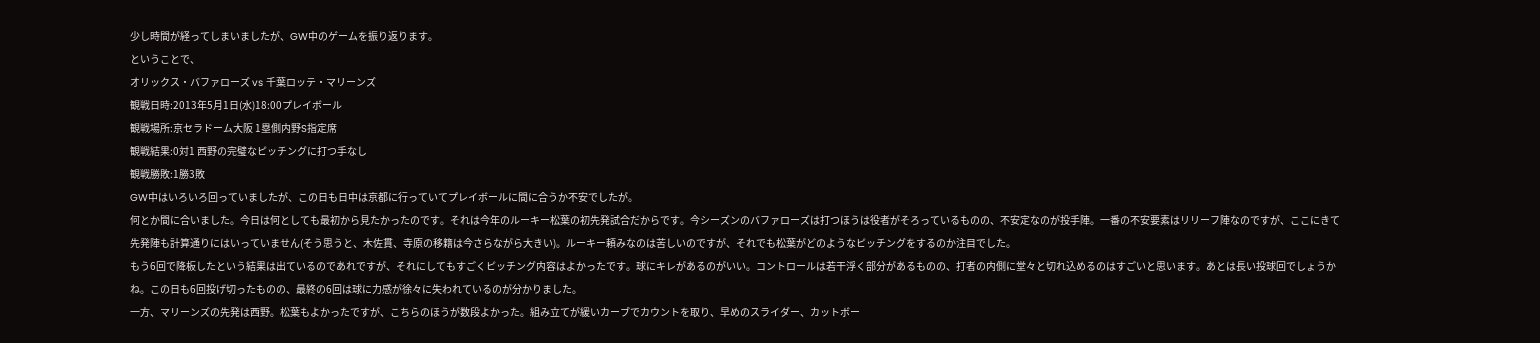少し時間が経ってしまいましたが、GW中のゲームを振り返ります。
ということで、
オリックス・バファローズ vs 千葉ロッテ・マリーンズ
観戦日時:2013年5月1日(水)18:00プレイボール
観戦場所:京セラドーム大阪 1塁側内野S指定席
観戦結果:0対1 西野の完璧なピッチングに打つ手なし
観戦勝敗:1勝3敗
GW中はいろいろ回っていましたが、この日も日中は京都に行っていてプレイボールに間に合うか不安でしたが。
何とか間に合いました。今日は何としても最初から見たかったのです。それは今年のルーキー松葉の初先発試合だからです。今シーズンのバファローズは打つほうは役者がそろっているものの、不安定なのが投手陣。一番の不安要素はリリーフ陣なのですが、ここにきて先発陣も計算通りにはいっていません(そう思うと、木佐貫、寺原の移籍は今さらながら大きい)。ルーキー頼みなのは苦しいのですが、それでも松葉がどのようなピッチングをするのか注目でした。
もう6回で降板したという結果は出ているのであれですが、それにしてもすごくピッチング内容はよかったです。球にキレがあるのがいい。コントロールは若干浮く部分があるものの、打者の内側に堂々と切れ込めるのはすごいと思います。あとは長い投球回でしょうかね。この日も6回投げ切ったものの、最終の6回は球に力感が徐々に失われているのが分かりました。
一方、マリーンズの先発は西野。松葉もよかったですが、こちらのほうが数段よかった。組み立てが緩いカーブでカウントを取り、早めのスライダー、カットボー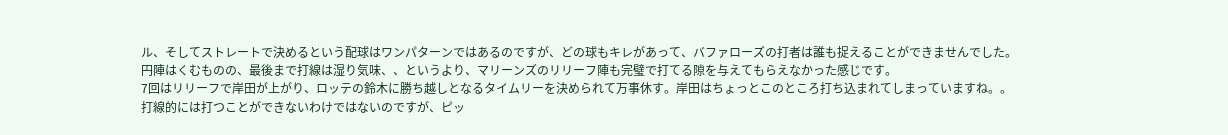ル、そしてストレートで決めるという配球はワンパターンではあるのですが、どの球もキレがあって、バファローズの打者は誰も捉えることができませんでした。
円陣はくむものの、最後まで打線は湿り気味、、というより、マリーンズのリリーフ陣も完璧で打てる隙を与えてもらえなかった感じです。
7回はリリーフで岸田が上がり、ロッテの鈴木に勝ち越しとなるタイムリーを決められて万事休す。岸田はちょっとこのところ打ち込まれてしまっていますね。。
打線的には打つことができないわけではないのですが、ピッ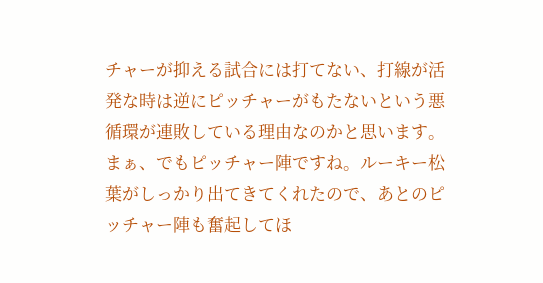チャーが抑える試合には打てない、打線が活発な時は逆にピッチャーがもたないという悪循環が連敗している理由なのかと思います。まぁ、でもピッチャー陣ですね。ルーキー松葉がしっかり出てきてくれたので、あとのピッチャー陣も奮起してほ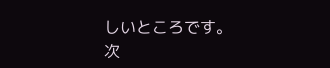しいところです。
次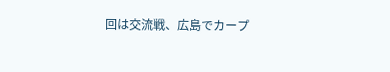回は交流戦、広島でカープ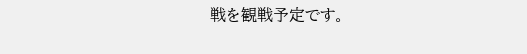戦を観戦予定です。